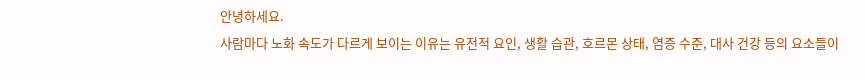안녕하세요.
사람마다 노화 속도가 다르게 보이는 이유는 유전적 요인, 생활 습관, 호르몬 상태, 염증 수준, 대사 건강 등의 요소들이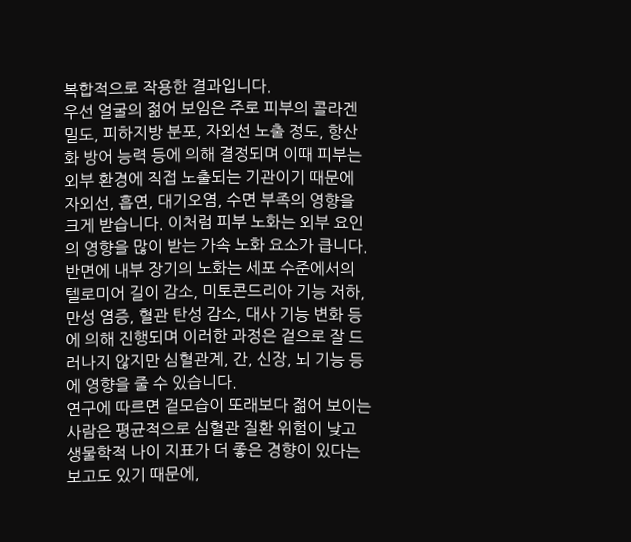복합적으로 작용한 결과입니다.
우선 얼굴의 젊어 보임은 주로 피부의 콜라겐 밀도, 피하지방 분포, 자외선 노출 정도, 항산화 방어 능력 등에 의해 결정되며 이때 피부는 외부 환경에 직접 노출되는 기관이기 때문에 자외선, 흡연, 대기오염, 수면 부족의 영향을 크게 받습니다. 이처럼 피부 노화는 외부 요인의 영향을 많이 받는 가속 노화 요소가 큽니다. 반면에 내부 장기의 노화는 세포 수준에서의 텔로미어 길이 감소, 미토콘드리아 기능 저하, 만성 염증, 혈관 탄성 감소, 대사 기능 변화 등에 의해 진행되며 이러한 과정은 겉으로 잘 드러나지 않지만 심혈관계, 간, 신장, 뇌 기능 등에 영향을 줄 수 있습니다.
연구에 따르면 겉모습이 또래보다 젊어 보이는 사람은 평균적으로 심혈관 질환 위험이 낮고 생물학적 나이 지표가 더 좋은 경향이 있다는 보고도 있기 때문에,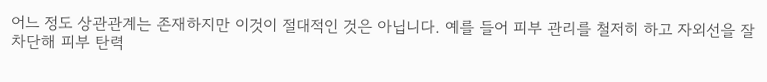어느 정도 상관관계는 존재하지만 이것이 절대적인 것은 아닙니다. 예를 들어 피부 관리를 철저히 하고 자외선을 잘 차단해 피부 탄력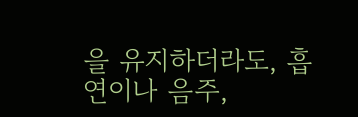을 유지하더라도, 흡연이나 음주,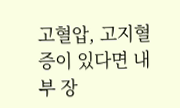고혈압, 고지혈증이 있다면 내부 장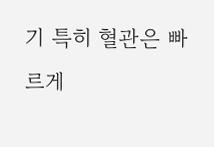기 특히 혈관은 빠르게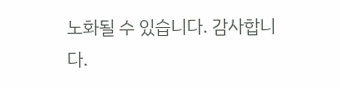노화될 수 있습니다. 감사합니다.